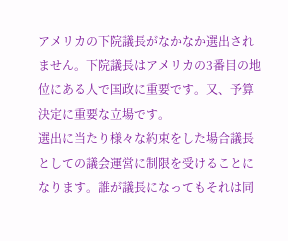アメリカの下院議長がなかなか選出されません。下院議長はアメリカの3番目の地位にある人で国政に重要です。又、予算決定に重要な立場です。
選出に当たり様々な約束をした場合議長としての議会運営に制限を受けることになります。誰が議長になってもそれは同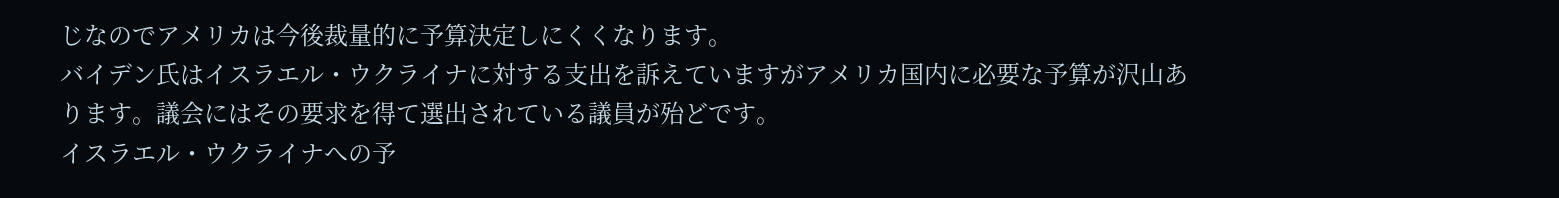じなのでアメリカは今後裁量的に予算決定しにくくなります。
バイデン氏はイスラエル・ウクライナに対する支出を訴えていますがアメリカ国内に必要な予算が沢山あります。議会にはその要求を得て選出されている議員が殆どです。
イスラエル・ウクライナへの予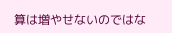算は増やせないのではな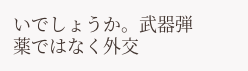いでしょうか。武器弾薬ではなく外交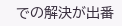での解決が出番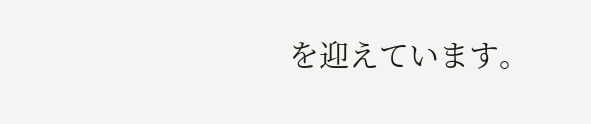を迎えています。